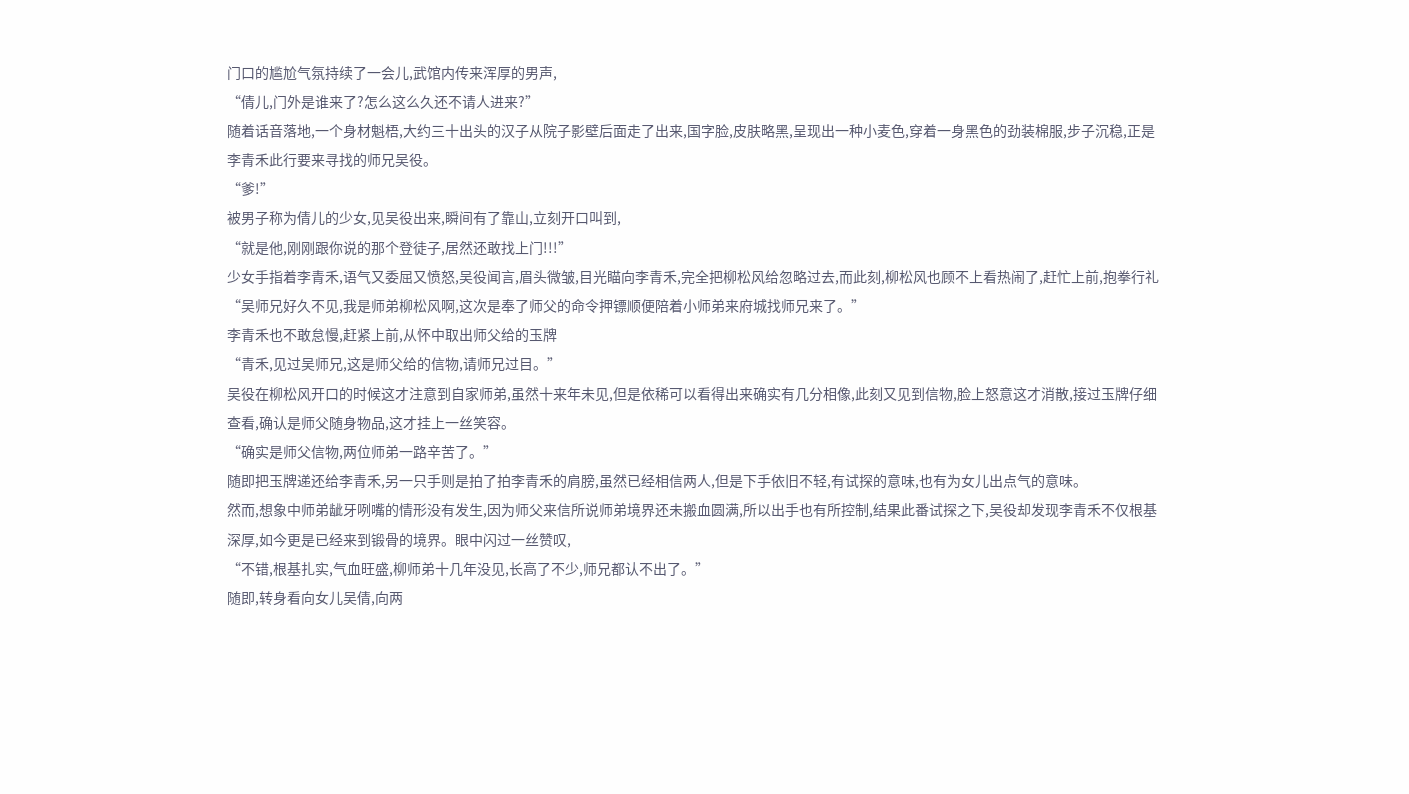门口的尴尬气氛持续了一会儿,武馆内传来浑厚的男声,
“倩儿,门外是谁来了?怎么这么久还不请人进来?”
随着话音落地,一个身材魁梧,大约三十出头的汉子从院子影壁后面走了出来,国字脸,皮肤略黑,呈现出一种小麦色,穿着一身黑色的劲装棉服,步子沉稳,正是李青禾此行要来寻找的师兄吴役。
“爹!”
被男子称为倩儿的少女,见吴役出来,瞬间有了靠山,立刻开口叫到,
“就是他,刚刚跟你说的那个登徒子,居然还敢找上门!!!”
少女手指着李青禾,语气又委屈又愤怒,吴役闻言,眉头微皱,目光瞄向李青禾,完全把柳松风给忽略过去,而此刻,柳松风也顾不上看热闹了,赶忙上前,抱拳行礼
“吴师兄好久不见,我是师弟柳松风啊,这次是奉了师父的命令押镖顺便陪着小师弟来府城找师兄来了。”
李青禾也不敢怠慢,赶紧上前,从怀中取出师父给的玉牌
“青禾,见过吴师兄,这是师父给的信物,请师兄过目。”
吴役在柳松风开口的时候这才注意到自家师弟,虽然十来年未见,但是依稀可以看得出来确实有几分相像,此刻又见到信物,脸上怒意这才消散,接过玉牌仔细查看,确认是师父随身物品,这才挂上一丝笑容。
“确实是师父信物,两位师弟一路辛苦了。”
随即把玉牌递还给李青禾,另一只手则是拍了拍李青禾的肩膀,虽然已经相信两人,但是下手依旧不轻,有试探的意味,也有为女儿出点气的意味。
然而,想象中师弟龇牙咧嘴的情形没有发生,因为师父来信所说师弟境界还未搬血圆满,所以出手也有所控制,结果此番试探之下,吴役却发现李青禾不仅根基深厚,如今更是已经来到锻骨的境界。眼中闪过一丝赞叹,
“不错,根基扎实,气血旺盛,柳师弟十几年没见,长高了不少,师兄都认不出了。”
随即,转身看向女儿吴倩,向两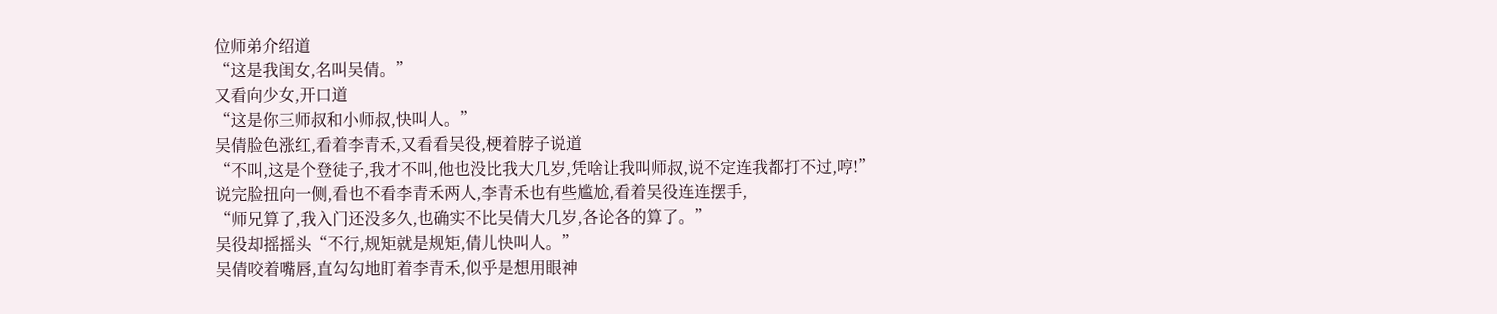位师弟介绍道
“这是我闺女,名叫吴倩。”
又看向少女,开口道
“这是你三师叔和小师叔,快叫人。”
吴倩脸色涨红,看着李青禾,又看看吴役,梗着脖子说道
“不叫,这是个登徒子,我才不叫,他也没比我大几岁,凭啥让我叫师叔,说不定连我都打不过,哼!”
说完脸扭向一侧,看也不看李青禾两人,李青禾也有些尴尬,看着吴役连连摆手,
“师兄算了,我入门还没多久,也确实不比吴倩大几岁,各论各的算了。”
吴役却摇摇头“不行,规矩就是规矩,倩儿快叫人。”
吴倩咬着嘴唇,直勾勾地盯着李青禾,似乎是想用眼神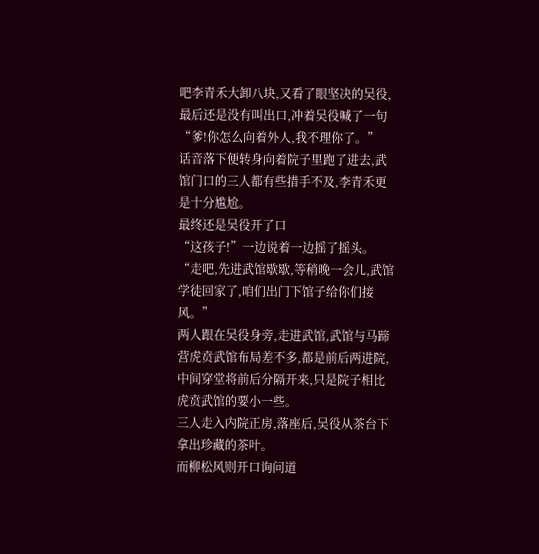吧李青禾大卸八块,又看了眼坚决的吴役,最后还是没有叫出口,冲着吴役喊了一句
“爹!你怎么向着外人,我不理你了。”
话音落下便转身向着院子里跑了进去,武馆门口的三人都有些措手不及,李青禾更是十分尴尬。
最终还是吴役开了口
“这孩子!”一边说着一边摇了摇头。
“走吧,先进武馆歇歇,等稍晚一会儿,武馆学徒回家了,咱们出门下馆子给你们接风。”
两人跟在吴役身旁,走进武馆,武馆与马蹄营虎贲武馆布局差不多,都是前后两进院,中间穿堂将前后分隔开来,只是院子相比虎贲武馆的要小一些。
三人走入内院正房,落座后,吴役从茶台下拿出珍藏的茶叶。
而柳松风则开口询问道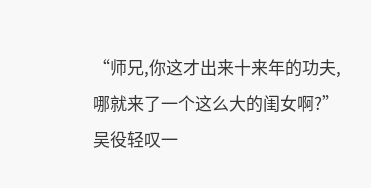“师兄,你这才出来十来年的功夫,哪就来了一个这么大的闺女啊?”
吴役轻叹一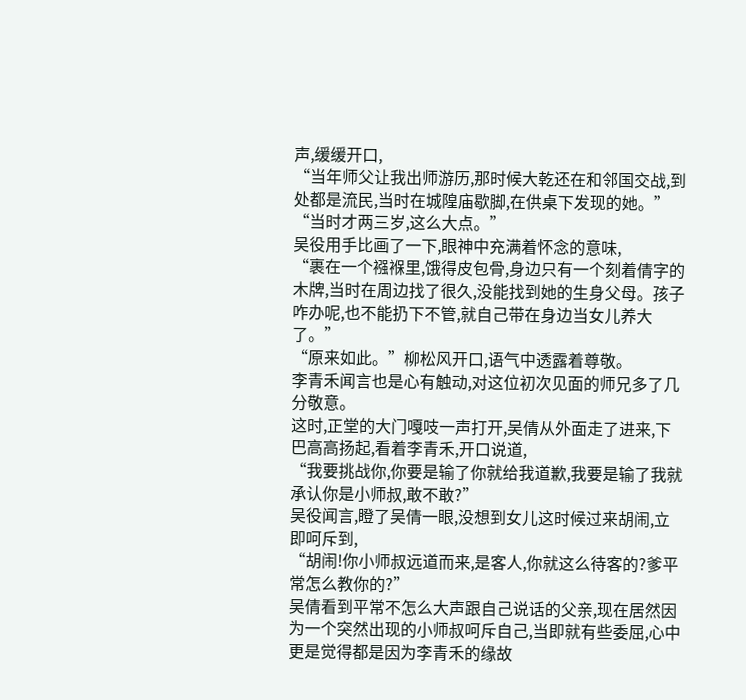声,缓缓开口,
“当年师父让我出师游历,那时候大乾还在和邻国交战,到处都是流民,当时在城隍庙歇脚,在供桌下发现的她。”
“当时才两三岁,这么大点。”
吴役用手比画了一下,眼神中充满着怀念的意味,
“裹在一个襁褓里,饿得皮包骨,身边只有一个刻着倩字的木牌,当时在周边找了很久,没能找到她的生身父母。孩子咋办呢,也不能扔下不管,就自己带在身边当女儿养大了。”
“原来如此。”柳松风开口,语气中透露着尊敬。
李青禾闻言也是心有触动,对这位初次见面的师兄多了几分敬意。
这时,正堂的大门嘎吱一声打开,吴倩从外面走了进来,下巴高高扬起,看着李青禾,开口说道,
“我要挑战你,你要是输了你就给我道歉,我要是输了我就承认你是小师叔,敢不敢?”
吴役闻言,瞪了吴倩一眼,没想到女儿这时候过来胡闹,立即呵斥到,
“胡闹!你小师叔远道而来,是客人,你就这么待客的?爹平常怎么教你的?”
吴倩看到平常不怎么大声跟自己说话的父亲,现在居然因为一个突然出现的小师叔呵斥自己,当即就有些委屈,心中更是觉得都是因为李青禾的缘故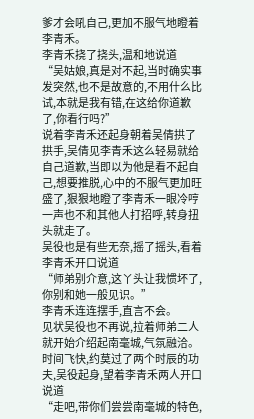爹才会吼自己,更加不服气地瞪着李青禾。
李青禾挠了挠头,温和地说道
“吴姑娘,真是对不起,当时确实事发突然,也不是故意的,不用什么比试,本就是我有错,在这给你道歉了,你看行吗?”
说着李青禾还起身朝着吴倩拱了拱手,吴倩见李青禾这么轻易就给自己道歉,当即以为他是看不起自己,想要推脱,心中的不服气更加旺盛了,狠狠地瞪了李青禾一眼冷哼一声也不和其他人打招呼,转身扭头就走了。
吴役也是有些无奈,摇了摇头,看着李青禾开口说道
“师弟别介意,这丫头让我惯坏了,你别和她一般见识。”
李青禾连连摆手,直言不会。
见状吴役也不再说,拉着师弟二人就开始介绍起南毫城,气氛融洽。
时间飞快,约莫过了两个时辰的功夫,吴役起身,望着李青禾两人开口说道
“走吧,带你们尝尝南毫城的特色,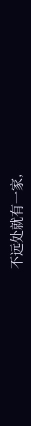不远处就有一家,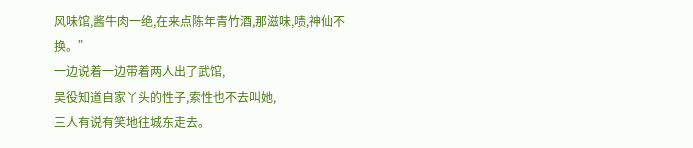风味馆,酱牛肉一绝,在来点陈年青竹酒,那滋味,啧,神仙不换。”
一边说着一边带着两人出了武馆,
吴役知道自家丫头的性子,索性也不去叫她,
三人有说有笑地往城东走去。